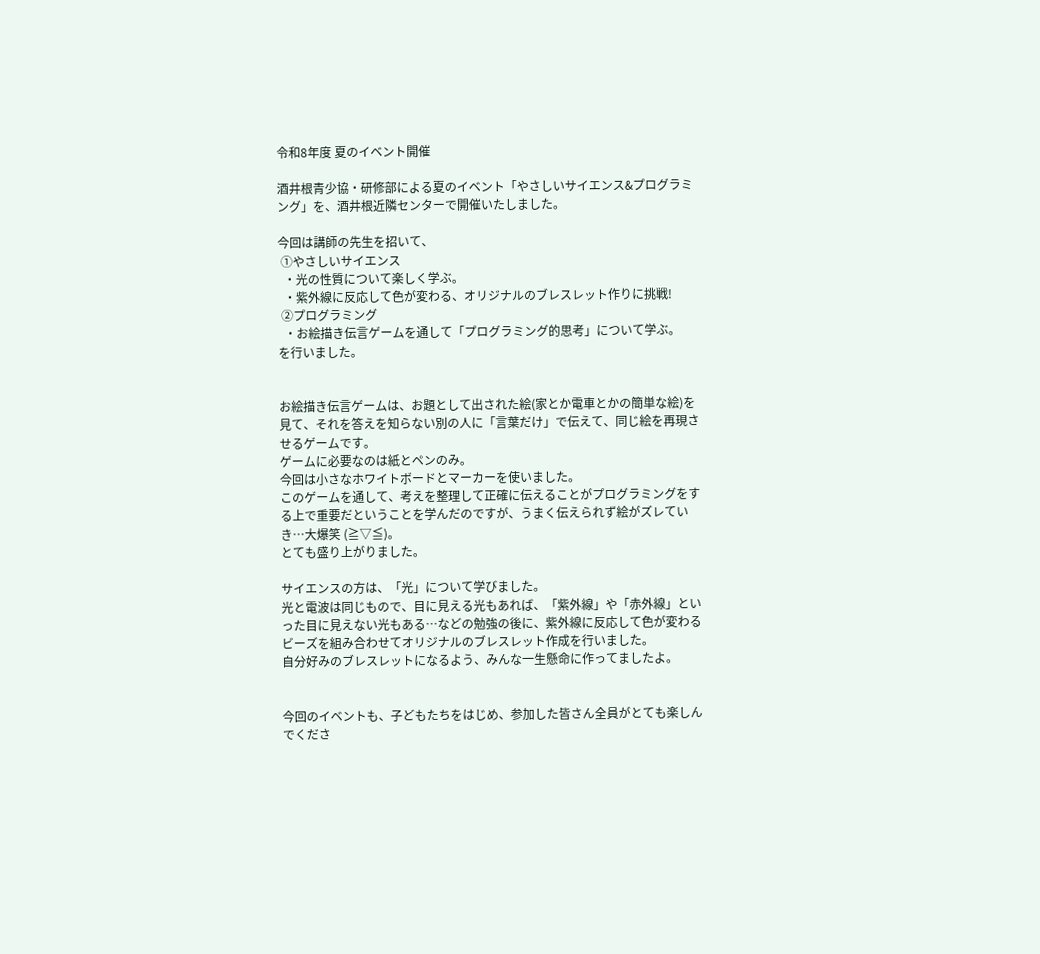令和8年度 夏のイベント開催

酒井根青少協・研修部による夏のイベント「やさしいサイエンス&プログラミング」を、酒井根近隣センターで開催いたしました。

今回は講師の先生を招いて、
 ①やさしいサイエンス
  ・光の性質について楽しく学ぶ。
  ・紫外線に反応して色が変わる、オリジナルのブレスレット作りに挑戦!
 ②プログラミング
  ・お絵描き伝言ゲームを通して「プログラミング的思考」について学ぶ。
を行いました。


お絵描き伝言ゲームは、お題として出された絵(家とか電車とかの簡単な絵)を見て、それを答えを知らない別の人に「言葉だけ」で伝えて、同じ絵を再現させるゲームです。
ゲームに必要なのは紙とペンのみ。
今回は小さなホワイトボードとマーカーを使いました。
このゲームを通して、考えを整理して正確に伝えることがプログラミングをする上で重要だということを学んだのですが、うまく伝えられず絵がズレていき…大爆笑 (≧▽≦)。
とても盛り上がりました。

サイエンスの方は、「光」について学びました。
光と電波は同じもので、目に見える光もあれば、「紫外線」や「赤外線」といった目に見えない光もある…などの勉強の後に、紫外線に反応して色が変わるビーズを組み合わせてオリジナルのブレスレット作成を行いました。
自分好みのブレスレットになるよう、みんな一生懸命に作ってましたよ。


今回のイベントも、子どもたちをはじめ、参加した皆さん全員がとても楽しんでくださ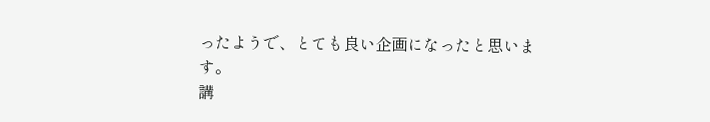ったようで、とても良い企画になったと思います。
講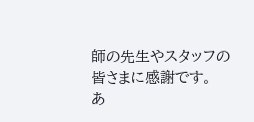師の先生やスタッフの皆さまに感謝です。
あ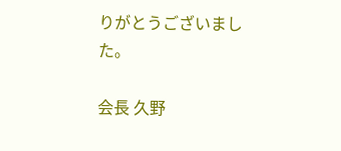りがとうございました。

会長 久野